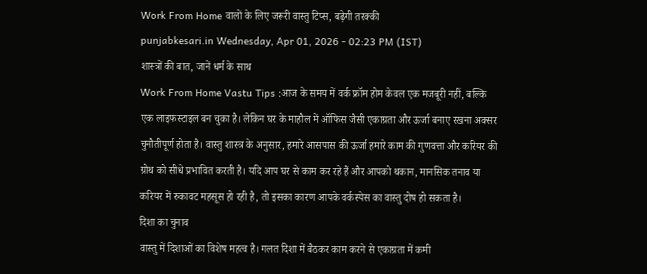Work From Home वालों के लिए जरूरी वास्तु टिप्स, बढ़ेगी तरक्की
punjabkesari.in Wednesday, Apr 01, 2026 - 02:23 PM (IST)
शास्त्रों की बात, जानें धर्म के साथ
Work From Home Vastu Tips :आज के समय में वर्क फ्रॉम होम केवल एक मजबूरी नहीं, बल्कि एक लाइफस्टाइल बन चुका है। लेकिन घर के माहौल में ऑफिस जैसी एकाग्रता और ऊर्जा बनाए रखना अक्सर चुनौतीपूर्ण होता है। वास्तु शास्त्र के अनुसार, हमारे आसपास की ऊर्जा हमारे काम की गुणवत्ता और करियर की ग्रोथ को सीधे प्रभावित करती है। यदि आप घर से काम कर रहे हैं और आपको थकान, मानसिक तनाव या करियर में रुकावट महसूस हो रही है, तो इसका कारण आपके वर्कस्पेस का वास्तु दोष हो सकता है।
दिशा का चुनाव
वास्तु में दिशाओं का विशेष महत्व है। गलत दिशा में बैठकर काम करने से एकाग्रता में कमी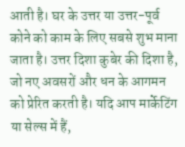आती है। घर के उत्तर या उत्तर-पूर्व कोने को काम के लिए सबसे शुभ माना जाता है। उत्तर दिशा कुबेर की दिशा है, जो नए अवसरों और धन के आगमन को प्रेरित करती है। यदि आप मार्केटिंग या सेल्स में हैं,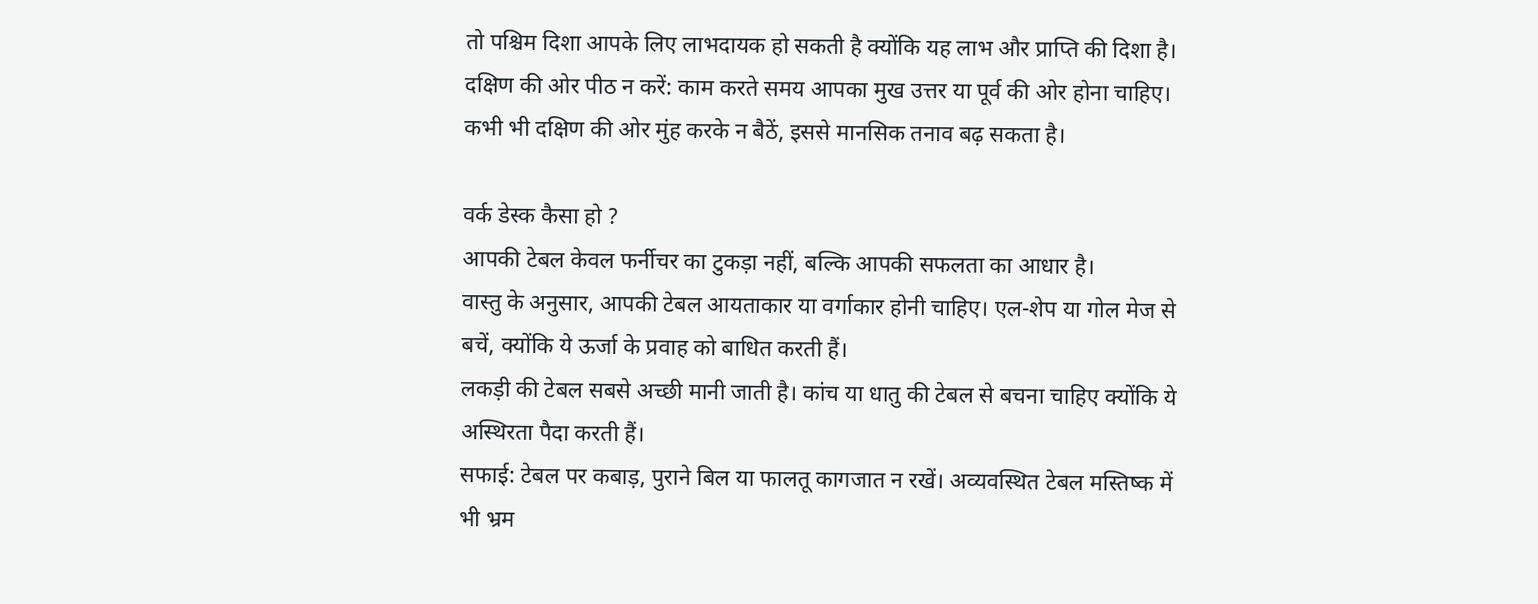तो पश्चिम दिशा आपके लिए लाभदायक हो सकती है क्योंकि यह लाभ और प्राप्ति की दिशा है।
दक्षिण की ओर पीठ न करें: काम करते समय आपका मुख उत्तर या पूर्व की ओर होना चाहिए। कभी भी दक्षिण की ओर मुंह करके न बैठें, इससे मानसिक तनाव बढ़ सकता है।

वर्क डेस्क कैसा हो ?
आपकी टेबल केवल फर्नीचर का टुकड़ा नहीं, बल्कि आपकी सफलता का आधार है।
वास्तु के अनुसार, आपकी टेबल आयताकार या वर्गाकार होनी चाहिए। एल-शेप या गोल मेज से बचें, क्योंकि ये ऊर्जा के प्रवाह को बाधित करती हैं।
लकड़ी की टेबल सबसे अच्छी मानी जाती है। कांच या धातु की टेबल से बचना चाहिए क्योंकि ये अस्थिरता पैदा करती हैं।
सफाई: टेबल पर कबाड़, पुराने बिल या फालतू कागजात न रखें। अव्यवस्थित टेबल मस्तिष्क में भी भ्रम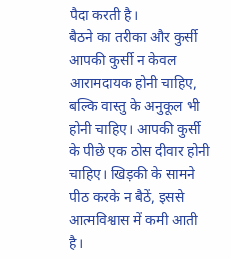पैदा करती है।
बैठने का तरीका और कुर्सी
आपकी कुर्सी न केवल आरामदायक होनी चाहिए, बल्कि वास्तु के अनुकूल भी होनी चाहिए। आपकी कुर्सी के पीछे एक ठोस दीवार होनी चाहिए। खिड़की के सामने पीठ करके न बैठें, इससे आत्मविश्वास में कमी आती है।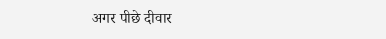अगर पीछे दीवार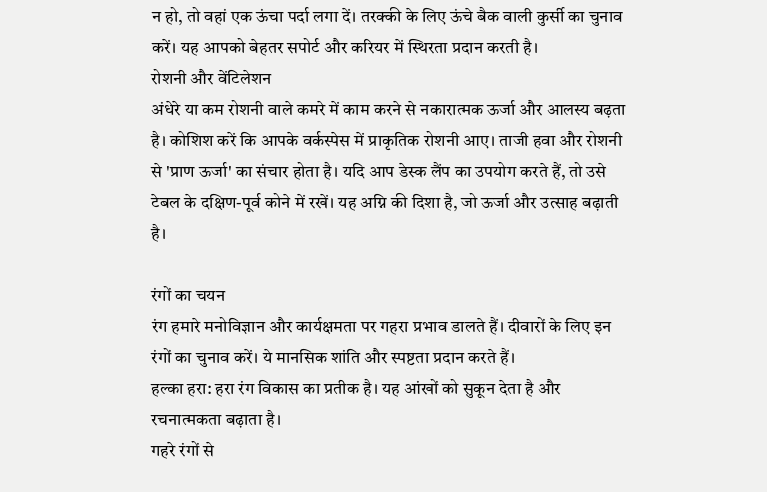न हो, तो वहां एक ऊंचा पर्दा लगा दें। तरक्की के लिए ऊंचे बैक वाली कुर्सी का चुनाव करें। यह आपको बेहतर सपोर्ट और करियर में स्थिरता प्रदान करती है।
रोशनी और वेंटिलेशन
अंधेरे या कम रोशनी वाले कमरे में काम करने से नकारात्मक ऊर्जा और आलस्य बढ़ता है। कोशिश करें कि आपके वर्कस्पेस में प्राकृतिक रोशनी आए। ताजी हवा और रोशनी से 'प्राण ऊर्जा' का संचार होता है। यदि आप डेस्क लैंप का उपयोग करते हैं, तो उसे टेबल के दक्षिण-पूर्व कोने में रखें। यह अग्नि की दिशा है, जो ऊर्जा और उत्साह बढ़ाती है।

रंगों का चयन
रंग हमारे मनोविज्ञान और कार्यक्षमता पर गहरा प्रभाव डालते हैं। दीवारों के लिए इन रंगों का चुनाव करें। ये मानसिक शांति और स्पष्टता प्रदान करते हैं।
हल्का हरा: हरा रंग विकास का प्रतीक है। यह आंखों को सुकून देता है और रचनात्मकता बढ़ाता है।
गहरे रंगों से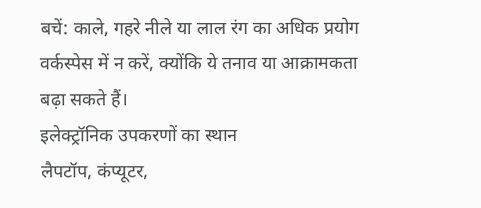बचें: काले, गहरे नीले या लाल रंग का अधिक प्रयोग वर्कस्पेस में न करें, क्योंकि ये तनाव या आक्रामकता बढ़ा सकते हैं।
इलेक्ट्रॉनिक उपकरणों का स्थान
लैपटॉप, कंप्यूटर,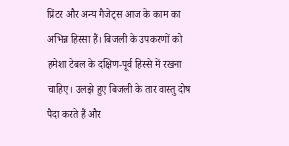प्रिंटर और अन्य गैजेट्स आज के काम का अभिन्न हिस्सा हैं। बिजली के उपकरणों को हमेशा टेबल के दक्षिण-पूर्व हिस्से में रखना चाहिए। उलझे हुए बिजली के तार वास्तु दोष पैदा करते हैं और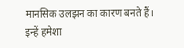मानसिक उलझन का कारण बनते हैं। इन्हें हमेशा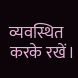व्यवस्थित करके रखें।